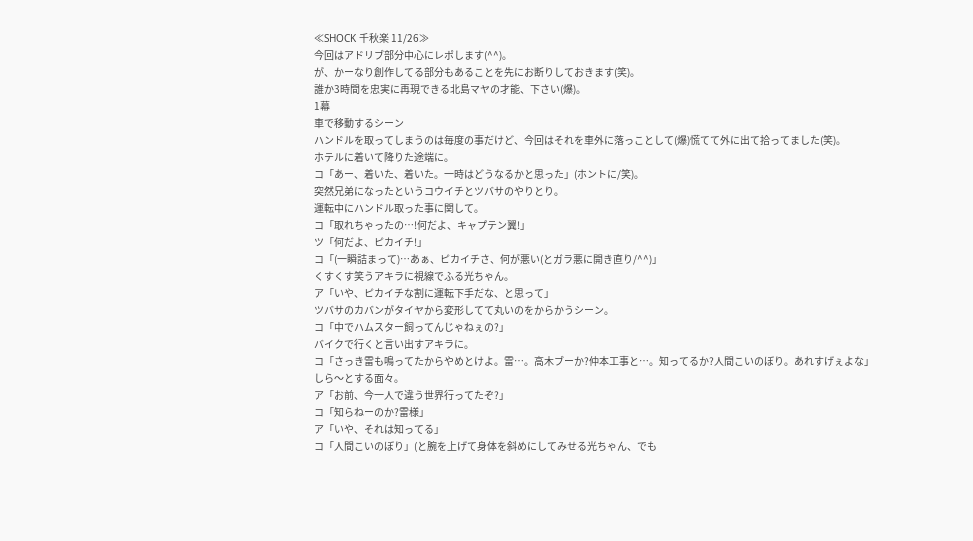≪SHOCK 千秋楽 11/26≫
今回はアドリブ部分中心にレポします(^^)。
が、かーなり創作してる部分もあることを先にお断りしておきます(笑)。
誰か3時間を忠実に再現できる北島マヤの才能、下さい(爆)。
1幕
車で移動するシーン
ハンドルを取ってしまうのは毎度の事だけど、今回はそれを車外に落っことして(爆)慌てて外に出て拾ってました(笑)。
ホテルに着いて降りた途端に。
コ「あー、着いた、着いた。一時はどうなるかと思った」(ホントに/笑)。
突然兄弟になったというコウイチとツバサのやりとり。
運転中にハンドル取った事に関して。
コ「取れちゃったの…!何だよ、キャプテン翼!」
ツ「何だよ、ピカイチ!」
コ「(一瞬詰まって)…あぁ、ピカイチさ、何が悪い(とガラ悪に開き直り/^^)」
くすくす笑うアキラに視線でふる光ちゃん。
ア「いや、ピカイチな割に運転下手だな、と思って」
ツバサのカバンがタイヤから変形してて丸いのをからかうシーン。
コ「中でハムスター飼ってんじゃねぇの?」
バイクで行くと言い出すアキラに。
コ「さっき雷も鳴ってたからやめとけよ。雷…。高木ブーか?仲本工事と…。知ってるか?人間こいのぼり。あれすげぇよな」
しら〜とする面々。
ア「お前、今一人で違う世界行ってたぞ?」
コ「知らねーのか?雷様」
ア「いや、それは知ってる」
コ「人間こいのぼり」(と腕を上げて身体を斜めにしてみせる光ちゃん、でも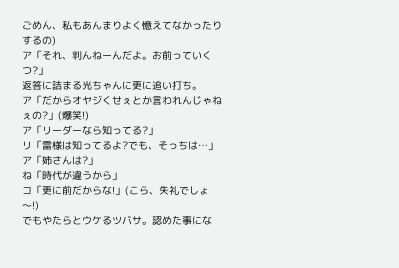ごめん、私もあんまりよく憶えてなかったりするの)
ア「それ、判んねーんだよ。お前っていくつ?」
返答に詰まる光ちゃんに更に追い打ち。
ア「だからオヤジくせぇとか言われんじゃねぇの?」(爆笑!)
ア「リーダーなら知ってる?」
リ「雷様は知ってるよ?でも、そっちは…」
ア「姉さんは?」
ね「時代が違うから」
コ「更に前だからな!」(こら、失礼でしょ〜!)
でもやたらとウケるツバサ。認めた事にな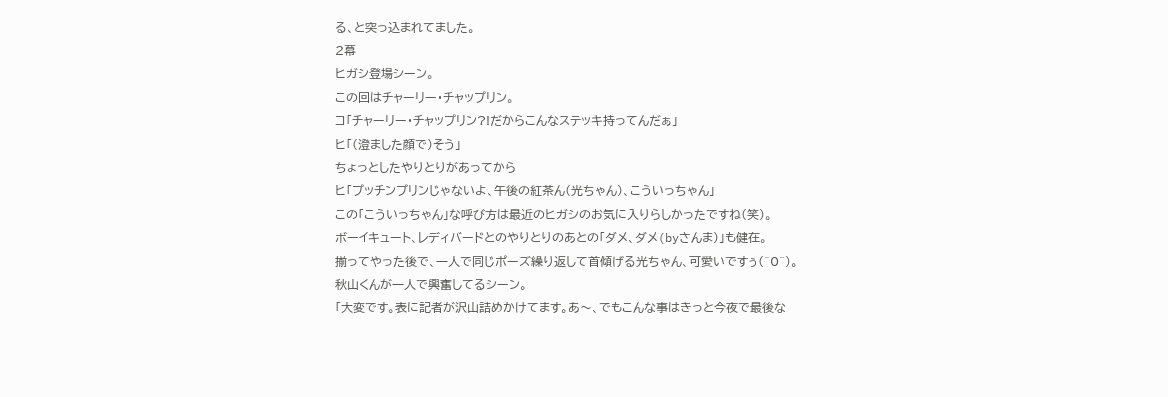る、と突っ込まれてました。
2幕
ヒガシ登場シーン。
この回はチャーリー・チャップリン。
コ「チャーリー・チャップリン?!だからこんなステッキ持ってんだぁ」
ヒ「(澄ました顔で)そう」
ちょっとしたやりとりがあってから
ヒ「プッチンプリンじゃないよ、午後の紅茶ん(光ちゃん)、こういっちゃん」
この「こういっちゃん」な呼び方は最近のヒガシのお気に入りらしかったですね(笑)。
ボーイキュート、レディバードとのやりとりのあとの「ダメ、ダメ(byさんま)」も健在。
揃ってやった後で、一人で同じポーズ繰り返して首傾げる光ちゃん、可愛いですぅ(^0^)。
秋山くんが一人で興奮してるシーン。
「大変です。表に記者が沢山詰めかけてます。あ〜、でもこんな事はきっと今夜で最後な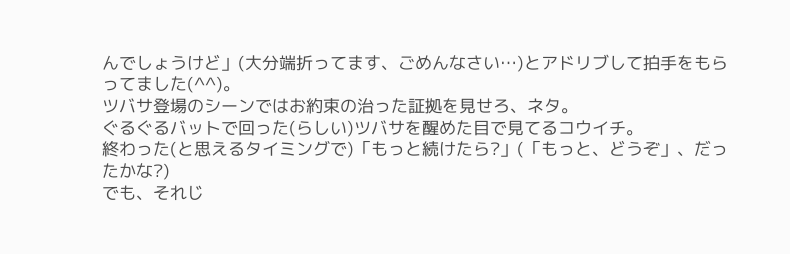んでしょうけど」(大分端折ってます、ごめんなさい…)とアドリブして拍手をもらってました(^^)。
ツバサ登場のシーンではお約束の治った証拠を見せろ、ネタ。
ぐるぐるバットで回った(らしい)ツバサを醒めた目で見てるコウイチ。
終わった(と思えるタイミングで)「もっと続けたら?」(「もっと、どうぞ」、だったかな?)
でも、それじ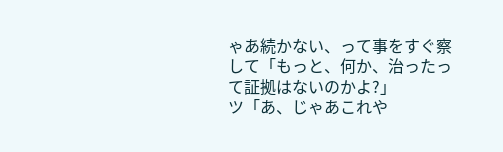ゃあ続かない、って事をすぐ察して「もっと、何か、治ったって証拠はないのかよ?」
ツ「あ、じゃあこれや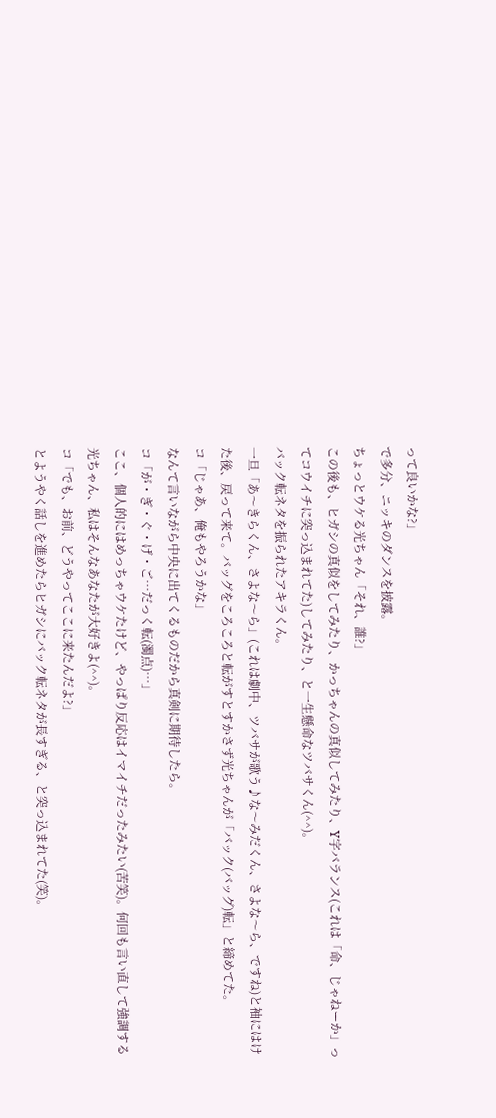って良いかな?」
で多分、ニッキのダンスを披露。
ちょっとウケる光ちゃん「それ、誰?」
この後も、ヒガシの真似をしてみたり、かっちゃんの真似してみたり、Y字バランス(これは「命、じゃねーか」ってコウイチに突っ込まれてた)してみたり、と一生懸命なツバサくん(^^)。
バック転ネタを振られたアキラくん。
一旦「あ〜きらくん、さよな〜ら」(これは劇中、ツバサが歌う♪な〜みだくん、さよな〜ら、ですね)と袖にはけた後、戻って来て。バッグをころころと転がすとすかさず光ちゃんが「バック(バッグ)転」と締めてた。
コ「じゃあ、俺もやろうかな」
なんて言いながら中央に出てくるものだから真剣に期待したら。
コ「が・ぎ・ぐ・げ・ご…だっく転(濁点)…」
ここ、個人的にはめっちゃウケたけど、やっぱり反応はイマイチだったみたい(苦笑)。何回も言い直して強調する光ちゃん、私はそんなあなたが大好きよ(^^)。
コ「でも、お前、どうやってここに来たんだよ?」
とようやく話しを進めたらヒガシにバック転ネタが長すぎる、と突っ込まれてた(笑)。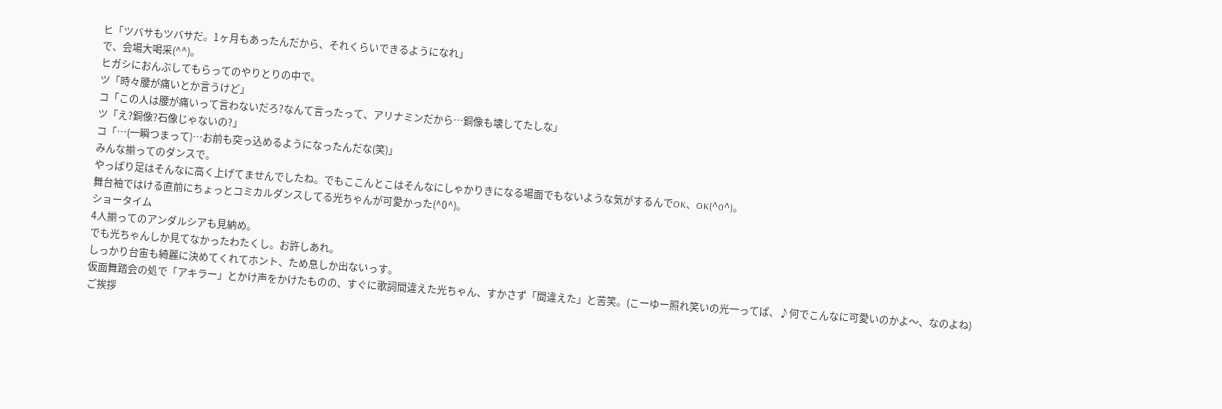ヒ「ツバサもツバサだ。1ヶ月もあったんだから、それくらいできるようになれ」
で、会場大喝采(^^)。
ヒガシにおんぶしてもらってのやりとりの中で。
ツ「時々腰が痛いとか言うけど」
コ「この人は腰が痛いって言わないだろ?なんて言ったって、アリナミンだから…銅像も壊してたしな」
ツ「え?銅像?石像じゃないの?」
コ「…(一瞬つまって)…お前も突っ込めるようになったんだな(笑)」
みんな揃ってのダンスで。
やっぱり足はそんなに高く上げてませんでしたね。でもここんとこはそんなにしゃかりきになる場面でもないような気がするんでOK、OK(^0^)。
舞台袖ではける直前にちょっとコミカルダンスしてる光ちゃんが可愛かった(^0^)。
ショータイム
4人揃ってのアンダルシアも見納め。
でも光ちゃんしか見てなかったわたくし。お許しあれ。
しっかり台宙も綺麗に決めてくれてホント、ため息しか出ないっす。
仮面舞踏会の処で「アキラー」とかけ声をかけたものの、すぐに歌詞間違えた光ちゃん、すかさず「間違えた」と苦笑。(こーゆー照れ笑いの光一ってば、♪何でこんなに可愛いのかよ〜、なのよね)
ご挨拶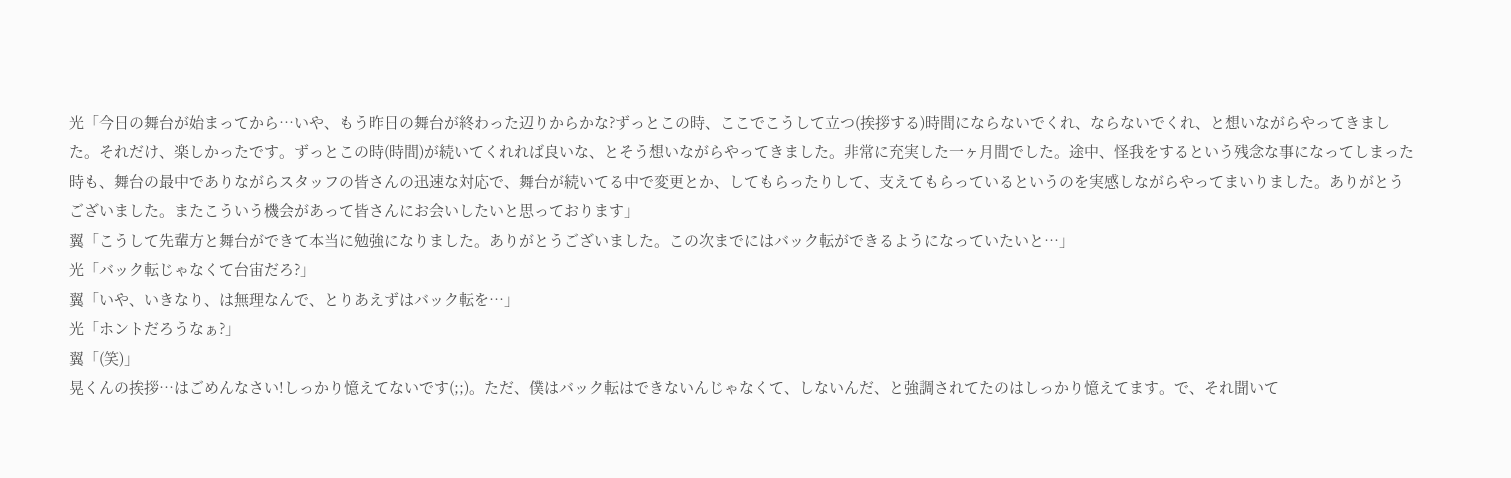光「今日の舞台が始まってから…いや、もう昨日の舞台が終わった辺りからかな?ずっとこの時、ここでこうして立つ(挨拶する)時間にならないでくれ、ならないでくれ、と想いながらやってきました。それだけ、楽しかったです。ずっとこの時(時間)が続いてくれれば良いな、とそう想いながらやってきました。非常に充実した一ヶ月間でした。途中、怪我をするという残念な事になってしまった時も、舞台の最中でありながらスタッフの皆さんの迅速な対応で、舞台が続いてる中で変更とか、してもらったりして、支えてもらっているというのを実感しながらやってまいりました。ありがとうございました。またこういう機会があって皆さんにお会いしたいと思っております」
翼「こうして先輩方と舞台ができて本当に勉強になりました。ありがとうございました。この次までにはバック転ができるようになっていたいと…」
光「バック転じゃなくて台宙だろ?」
翼「いや、いきなり、は無理なんで、とりあえずはバック転を…」
光「ホントだろうなぁ?」
翼「(笑)」
晃くんの挨拶…はごめんなさい!しっかり憶えてないです(;;)。ただ、僕はバック転はできないんじゃなくて、しないんだ、と強調されてたのはしっかり憶えてます。で、それ聞いて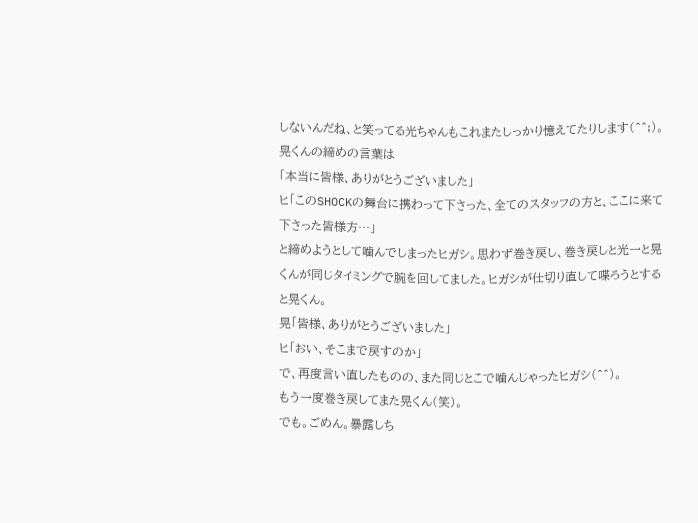しないんだね、と笑ってる光ちゃんもこれまたしっかり憶えてたりします(^^;)。
晃くんの締めの言葉は
「本当に皆様、ありがとうございました」
ヒ「このSHOCKの舞台に携わって下さった、全てのスタッフの方と、ここに来て下さった皆様方…」
と締めようとして噛んでしまったヒガシ。思わず巻き戻し、巻き戻しと光一と晃くんが同じタイミングで腕を回してました。ヒガシが仕切り直して喋ろうとすると晃くん。
晃「皆様、ありがとうございました」
ヒ「おい、そこまで戻すのか」
で、再度言い直したものの、また同じとこで噛んじゃったヒガシ(^^)。
もう一度巻き戻してまた晃くん(笑)。
でも。ごめん。暴露しち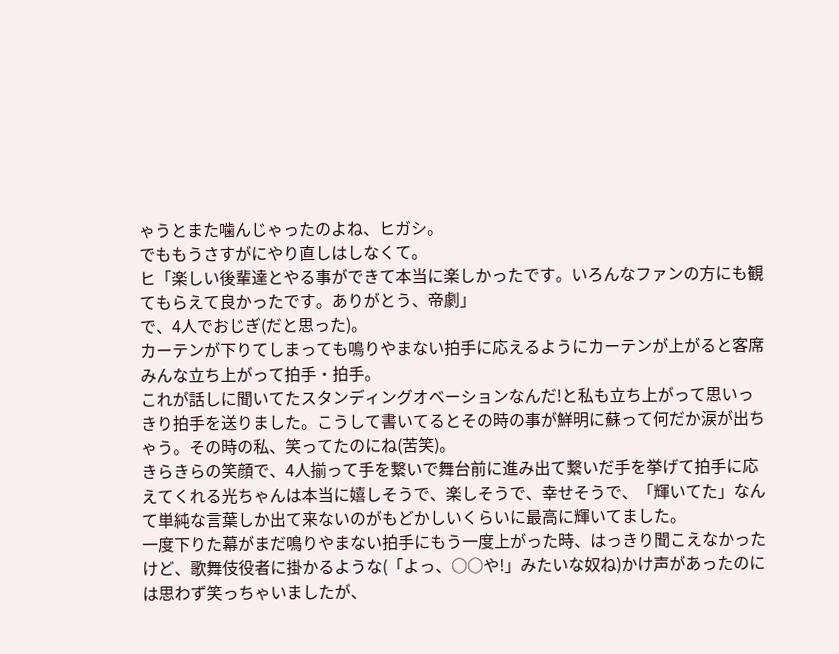ゃうとまた噛んじゃったのよね、ヒガシ。
でももうさすがにやり直しはしなくて。
ヒ「楽しい後輩達とやる事ができて本当に楽しかったです。いろんなファンの方にも観てもらえて良かったです。ありがとう、帝劇」
で、4人でおじぎ(だと思った)。
カーテンが下りてしまっても鳴りやまない拍手に応えるようにカーテンが上がると客席みんな立ち上がって拍手・拍手。
これが話しに聞いてたスタンディングオベーションなんだ!と私も立ち上がって思いっきり拍手を送りました。こうして書いてるとその時の事が鮮明に蘇って何だか涙が出ちゃう。その時の私、笑ってたのにね(苦笑)。
きらきらの笑顔で、4人揃って手を繋いで舞台前に進み出て繋いだ手を挙げて拍手に応えてくれる光ちゃんは本当に嬉しそうで、楽しそうで、幸せそうで、「輝いてた」なんて単純な言葉しか出て来ないのがもどかしいくらいに最高に輝いてました。
一度下りた幕がまだ鳴りやまない拍手にもう一度上がった時、はっきり聞こえなかったけど、歌舞伎役者に掛かるような(「よっ、○○や!」みたいな奴ね)かけ声があったのには思わず笑っちゃいましたが、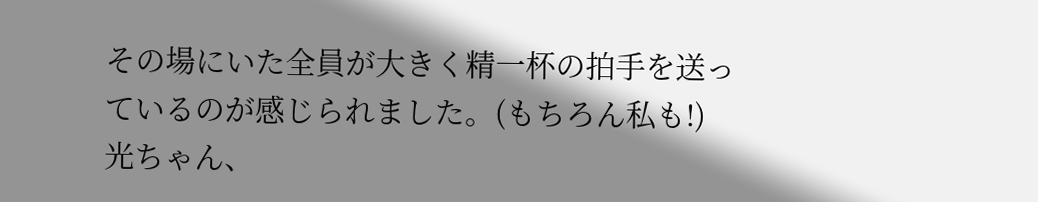その場にいた全員が大きく精一杯の拍手を送っているのが感じられました。(もちろん私も!)
光ちゃん、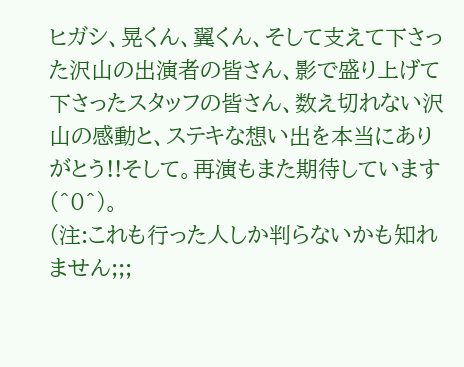ヒガシ、晃くん、翼くん、そして支えて下さった沢山の出演者の皆さん、影で盛り上げて下さったスタッフの皆さん、数え切れない沢山の感動と、ステキな想い出を本当にありがとう!!そして。再演もまた期待しています(^0^)。
(注:これも行った人しか判らないかも知れません;;;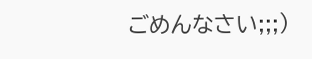ごめんなさい;;;)